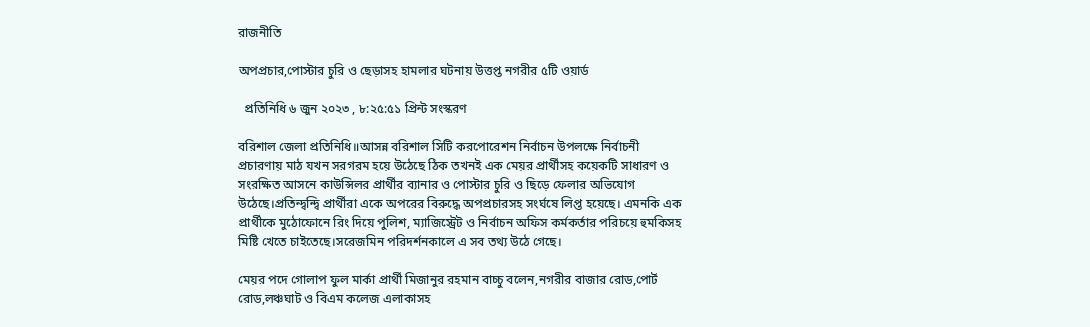রাজনীতি

অপপ্রচার,পোস্টার চুরি ও ছেড়াসহ হামলার ঘটনায় উত্তপ্ত নগরীর ৫টি ওয়ার্ড

  প্রতিনিধি ৬ জুন ২০২৩ , ৮:২৫:৫১ প্রিন্ট সংস্করণ

বরিশাল জেলা প্রতিনিধি॥আসন্ন বরিশাল সিটি করপোরেশন নির্বাচন উপলক্ষে নির্বাচনী প্রচারণায় মাঠ যখন সরগরম হয়ে উঠেছে ঠিক তখনই এক মেয়র প্রার্থীসহ কয়েকটি সাধারণ ও সংরক্ষিত আসনে কাউন্সিলর প্রার্থীর ব্যানার ও পোস্টার চুরি ও ছিড়ে ফেলার অভিযোগ উঠেছে।প্রতিন্দ্বন্দ্বি প্রার্থীরা একে অপরের বিরুদ্ধে অপপ্রচারসহ সংর্ঘষে লিপ্ত হয়েছে। এমনকি এক প্রার্থীকে মুঠোফোনে রিং দিয়ে পুলিশ, ম্যাজিস্ট্রেট ও নির্বাচন অফিস কর্মকর্তার পরিচয়ে হুমকিসহ মিষ্টি খেতে চাইতেছে।সরেজমিন পরিদর্শনকালে এ সব তথ্য উঠে গেছে।

মেয়র পদে গোলাপ ফুল মার্কা প্রার্থী মিজানুর রহমান বাচ্চু বলেন,নগরীর বাজার রোড,পোর্ট রোড,লঞ্চঘাট ও বিএম কলেজ এলাকাসহ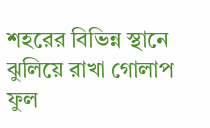শহরের বিভিন্ন স্থানে ঝুলিয়ে রাখা গোলাপ ফুল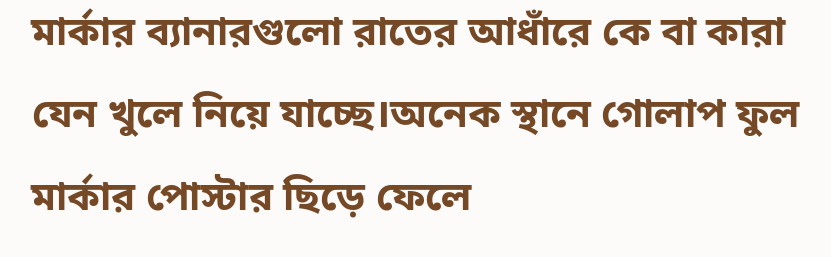মার্কার ব্যানারগুলো রাতের আধাঁরে কে বা কারা যেন খুলে নিয়ে যাচ্ছে।অনেক স্থানে গোলাপ ফুল মার্কার পোস্টার ছিড়ে ফেলে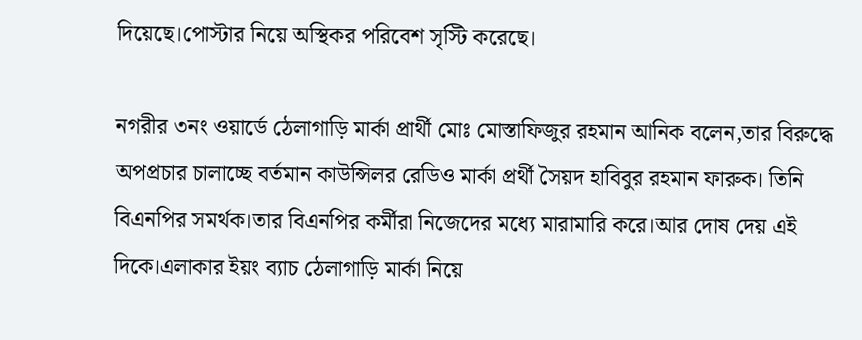দিয়েছে।পোস্টার নিয়ে অস্থিকর পরিবেশ সৃস্টি করেছে।

নগরীর ৩নং ওয়ার্ডে ঠেলাগাড়ি মার্কা প্রার্থী মোঃ মোস্তাফিজুর রহমান আনিক বলেন,তার বিরুদ্ধে অপপ্রচার চালাচ্ছে বর্তমান কাউন্সিলর রেডিও মার্কা প্রর্থী সৈয়দ হাবিবুর রহমান ফারুক। তিনি বিএনপির সমর্থক।তার বিএনপির কর্মীরা নিজেদের মধ্যে মারামারি করে।আর দোষ দেয় এই দিকে।এলাকার ইয়ং ব্যাচ ঠেলাগাড়ি মার্কা নিয়ে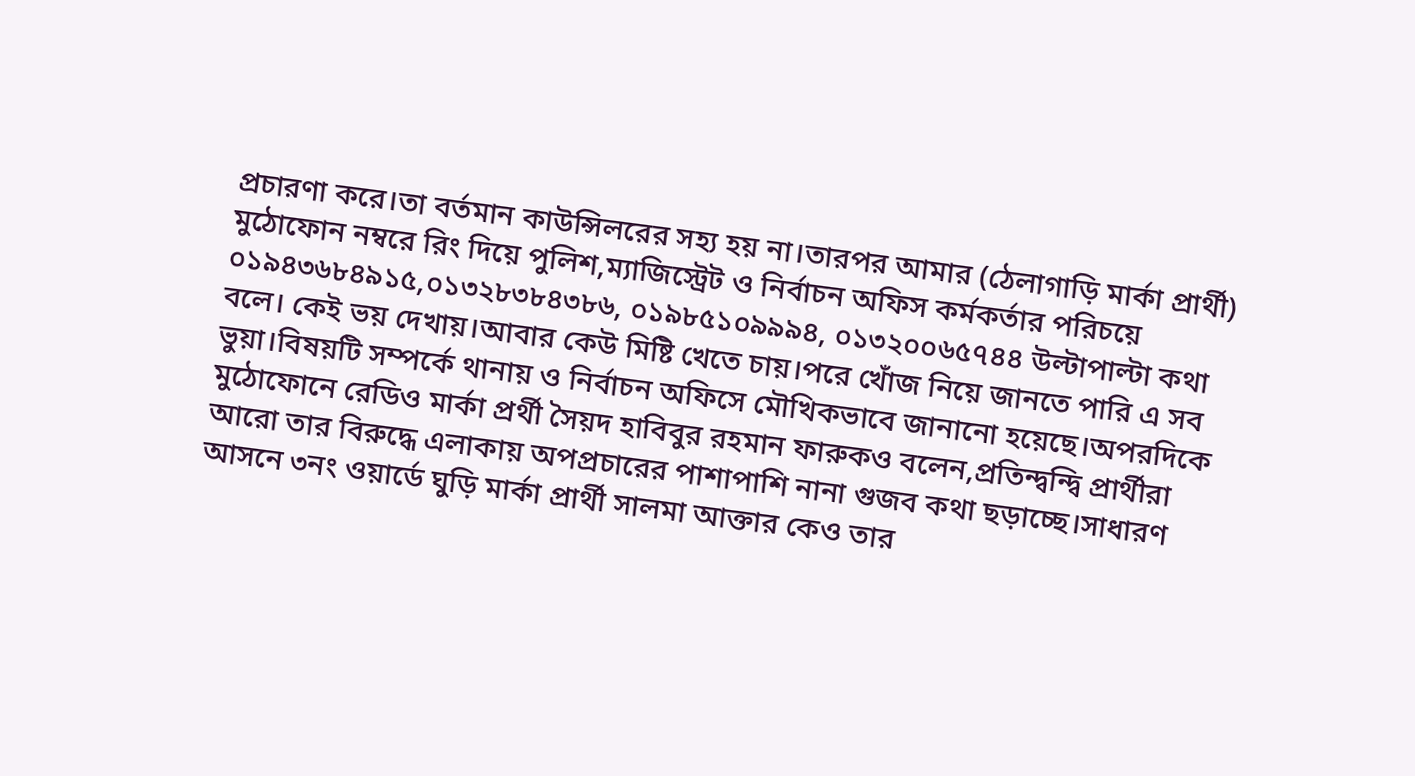প্রচারণা করে।তা বর্তমান কাউন্সিলরের সহ্য হয় না।তারপর আমার (ঠেলাগাড়ি মার্কা প্রার্থী) মুঠোফোন নম্বরে রিং দিয়ে পুলিশ,ম্যাজিস্ট্রেট ও নির্বাচন অফিস কর্মকর্তার পরিচয়ে ০১৯৪৩৬৮৪৯১৫,০১৩২৮৩৮৪৩৮৬, ০১৯৮৫১০৯৯৯৪, ০১৩২০০৬৫৭৪৪ উল্টাপাল্টা কথা বলে। কেই ভয় দেখায়।আবার কেউ মিষ্টি খেতে চায়।পরে খোঁজ নিয়ে জানতে পারি এ সব ভুয়া।বিষয়টি সম্পর্কে থানায় ও নির্বাচন অফিসে মৌখিকভাবে জানানো হয়েছে।অপরদিকে মুঠোফোনে রেডিও মার্কা প্রর্থী সৈয়দ হাবিবুর রহমান ফারুকও বলেন,প্রতিন্দ্বন্দ্বি প্রার্থীরা আরো তার বিরুদ্ধে এলাকায় অপপ্রচারের পাশাপাশি নানা গুজব কথা ছড়াচ্ছে।সাধারণ আসনে ৩নং ওয়ার্ডে ঘুড়ি মার্কা প্রার্থী সালমা আক্তার কেও তার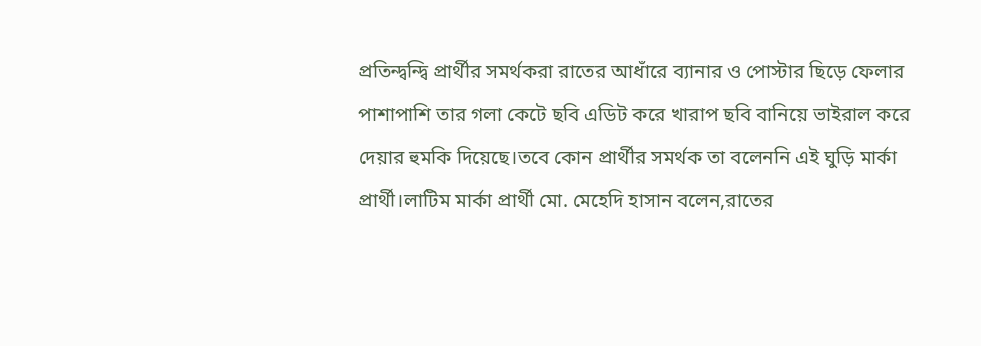প্রতিন্দ্বন্দ্বি প্রার্থীর সমর্থকরা রাতের আধাঁরে ব্যানার ও পোস্টার ছিড়ে ফেলার পাশাপাশি তার গলা কেটে ছবি এডিট করে খারাপ ছবি বানিয়ে ভাইরাল করে দেয়ার হুমকি দিয়েছে।তবে কোন প্রার্থীর সমর্থক তা বলেননি এই ঘুড়ি মার্কা প্রার্থী।লাটিম মার্কা প্রার্থী মো. মেহেদি হাসান বলেন,রাতের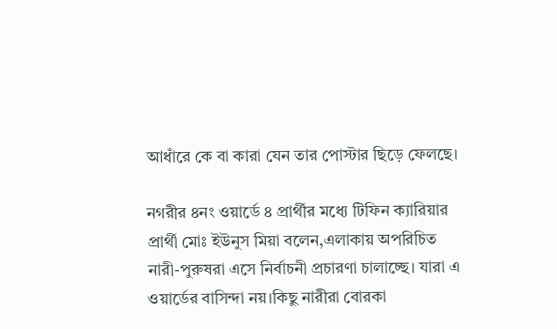আধাঁরে কে বা কারা যেন তার পোস্টার ছিড়ে ফেলছে।

নগরীর ৪নং ওয়ার্ডে ৪ প্রার্থীর মধ্যে টিফিন ক্যারিয়ার প্রার্থী মোঃ ইউনুস মিয়া বলেন,এলাকায় অপরিচিত নারী-পুরুষরা এসে নির্বাচনী প্রচারণা চালাচ্ছে। যারা এ ওয়ার্ডের বাসিন্দা নয়।কিছু নারীরা বোরকা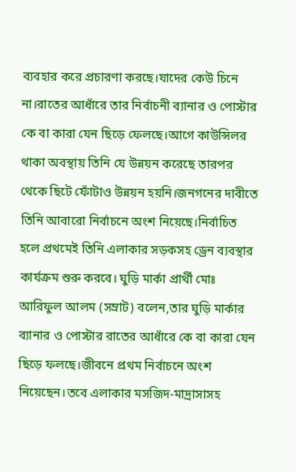ব্যবহার করে প্রচারণা করছে।যাদের কেউ চিনে না।রাতের আধাঁরে তার নির্বাচনী ব্যানার ও পোস্টার কে বা কারা যেন ছিড়ে ফেলছে।আগে কাউন্সিলর থাকা অবস্থায় তিনি যে উন্নয়ন করেছে তারপর থেকে ছিটে ফোঁটাও উন্নয়ন হয়নি।জনগনের দাবীতে তিনি আবারো নির্বাচনে অংশ নিয়েছে।নির্বাচিত হলে প্রথমেই তিনি এলাকার সড়কসহ ড্রেন ব্যবস্থার কার্যক্রম শুরু করবে। ঘুড়ি মার্কা প্রার্থী মোঃ আরিফুল আলম (সম্রাট) বলেন,তার ঘুড়ি মার্কার ব্যানার ও পোস্টার রাতের আধাঁরে কে বা কারা যেন ছিড়ে ফলছে।জীবনে প্রথম নির্বাচনে অংশ নিয়েছেন।তবে এলাকার মসজিদ-মাদ্রাসাসহ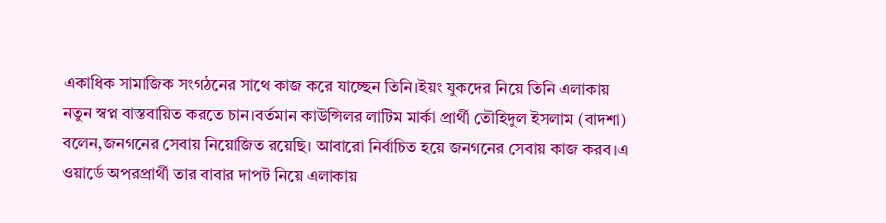একাধিক সামাজিক সংগঠনের সাথে কাজ করে যাচ্ছেন তিনি।ইয়ং যুকদের নিয়ে তিনি এলাকায় নতুন স্বপ্ন বাস্তবায়িত করতে চান।বর্তমান কাউন্সিলর লাটিম মার্কা প্রার্থী তৌহিদুল ইসলাম (বাদশা) বলেন,জনগনের সেবায় নিয়োজিত রয়েছি। আবারো নির্বাচিত হয়ে জনগনের সেবায় কাজ করব।এ ওয়ার্ডে অপরপ্রার্থী তার বাবার দাপট নিয়ে এলাকায়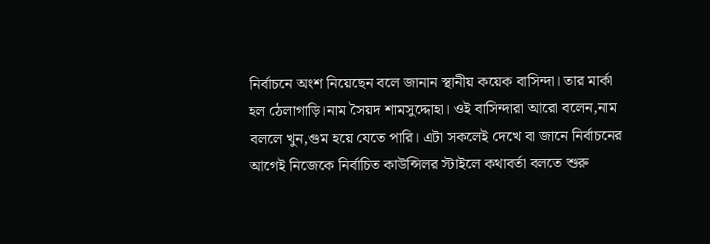নির্বাচনে অংশ নিয়েছেন বলে জানান স্থানীয় কয়েক বাসিন্দা। তার মার্কা হল ঠেলাগাড়ি।নাম সৈয়দ শামসুদ্দোহা। ওই বাসিন্দারা আরো বলেন,নাম বললে খুন,গুম হয়ে যেতে পারি। এটা সকলেই দেখে বা জানে নির্বাচনের আগেই নিজেকে নির্বাচিত কাউন্সিলর স্টাইলে কথাবর্তা বলতে শুরু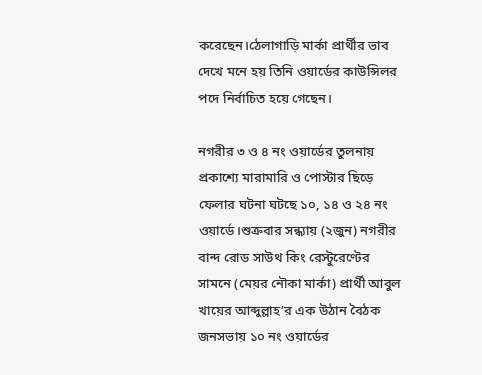করেছেন।ঠেলাগাড়ি মার্কা প্রার্থীর ভাব দেখে মনে হয় তিনি ওয়ার্ডের কাউন্সিলর পদে নির্বাচিত হয়ে গেছেন।

নগরীর ৩ ও ৪ নং ওয়ার্ডের তুলনায় প্রকাশ্যে মারামারি ও পোস্টার ছিড়ে ফেলার ঘটনা ঘটছে ১০, ১৪ ও ২৪ নং ওয়ার্ডে।শুক্রবার সন্ধ্যায় (২জুন) নগরীর বান্দ রোড সাউথ কিং রেস্টুরেণ্টের সামনে (মেয়র নৌকা মার্কা) প্রার্থী আবুল খায়ের আব্দুল্লাহ’র ‌এক উঠান বৈঠক জনসভায় ১০ নং ওয়ার্ডের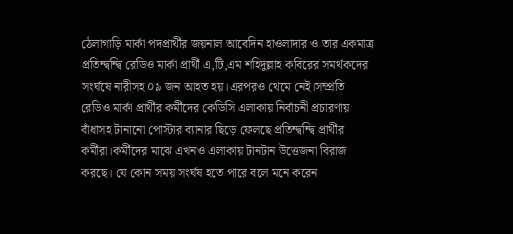ঠেলাগাড়ি মার্কা পদপ্রার্থীর জয়নাল আবেদিন হাওলাদার ও তার একমাত্র প্রতিন্দ্বন্দ্বি রেডিও মার্কা প্রার্থী এ,টি,এম শহিদুল্লাহ কবিরের সমর্থকদের সংর্ঘষে নারীসহ ০৯ জন আহত হয়।এরপরও থেমে নেই।সম্প্রতি রেডিও মার্কা প্রার্থীর কর্মীদের কেডিসি এলাকায় নির্বাচনী প্রচারণায় বাঁধাসহ টানানো পোস্টার ব্যানার ছিড়ে ফেলছে প্রতিন্দ্বন্দ্বি প্রার্থীর কর্মীরা।কর্মীদের মাঝে এখনও এলাকায় টানটান উত্তেজনা বিরাজ করছে। যে কোন সময় সংর্ঘষ হতে পারে বলে মনে করেন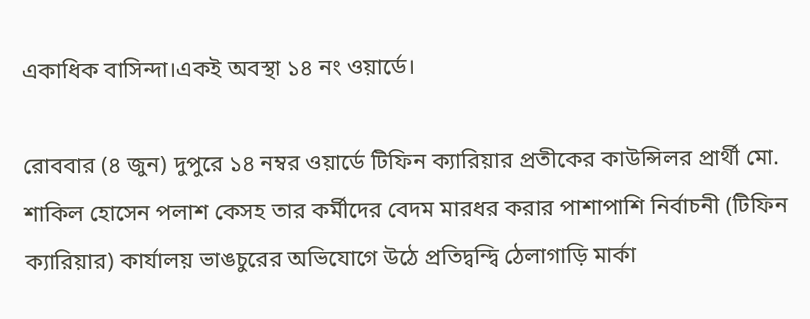একাধিক বাসিন্দা।একই অবস্থা ১৪ নং ওয়ার্ডে।

রোববার (৪ জুন) দুপুরে ১৪ নম্বর ওয়ার্ডে টিফিন ক্যারিয়ার প্রতীকের কাউন্সিলর প্রার্থী মো. শাকিল হোসেন পলাশ কেসহ তার কর্মীদের বেদম মারধর করার পাশাপাশি নির্বাচনী (টিফিন ক্যারিয়ার) কার্যালয় ভাঙচুরের অভিযোগে উঠে প্রতিদ্বন্দ্বি ঠেলাগাড়ি মার্কা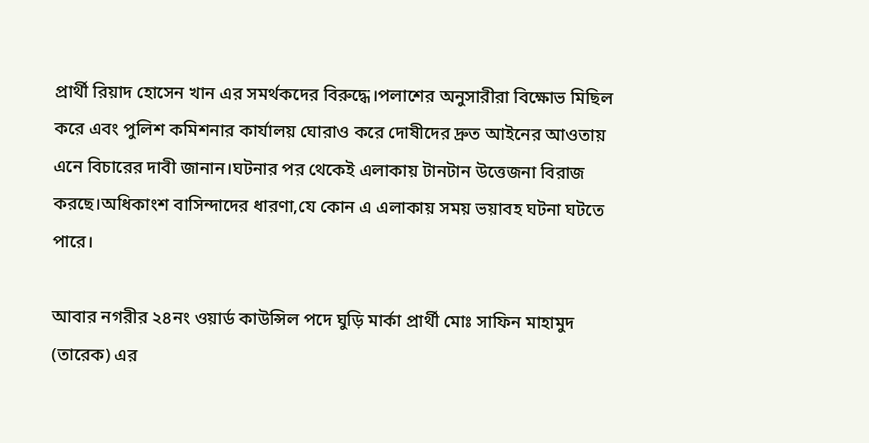প্রার্থী রিয়াদ হোসেন খান এর সমর্থকদের বিরুদ্ধে।পলাশের অনুসারীরা বিক্ষোভ মিছিল করে এবং পুলিশ কমিশনার কার্যালয় ঘোরাও করে দোষীদের দ্রুত আইনের আওতায় এনে বিচারের দাবী জানান।ঘটনার পর থেকেই এলাকায় টানটান উত্তেজনা বিরাজ করছে।অধিকাংশ বাসিন্দাদের ধারণা,যে কোন এ এলাকায় সময় ভয়াবহ ঘটনা ঘটতে পারে।

আবার নগরীর ২৪নং ওয়ার্ড কাউন্সিল পদে ঘুড়ি মার্কা প্রার্থী মোঃ সাফিন মাহামুদ (তারেক) এর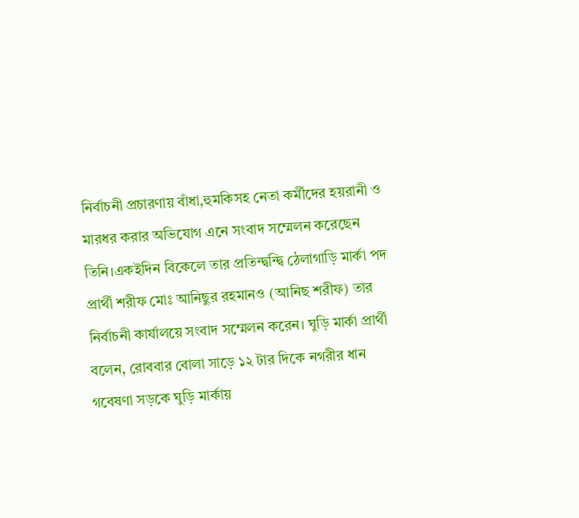নির্বাচনী প্রচারণায় বাঁধা,হুমকিসহ নেতা কর্মীদের হয়রানী ও মারধর করার অভিযোগ এনে সংবাদ সম্মেলন করেছেন তিনি।একইদিন বিকেলে তার প্রতিন্দ্বন্দ্বি ঠেলাগাড়ি মার্কা পদ প্রার্থী শরীফ মোঃ আনিছুর রহমানও (আনিছ শরীফ) তার নির্বাচনী কার্যালয়ে সংবাদ সম্মেলন করেন। ঘুড়ি মার্কা প্রার্থী বলেন, রোববার বোলা সাড়ে ১২ টার দিকে নগরীর ধান গবেষণা সড়কে ঘুড়ি মার্কায়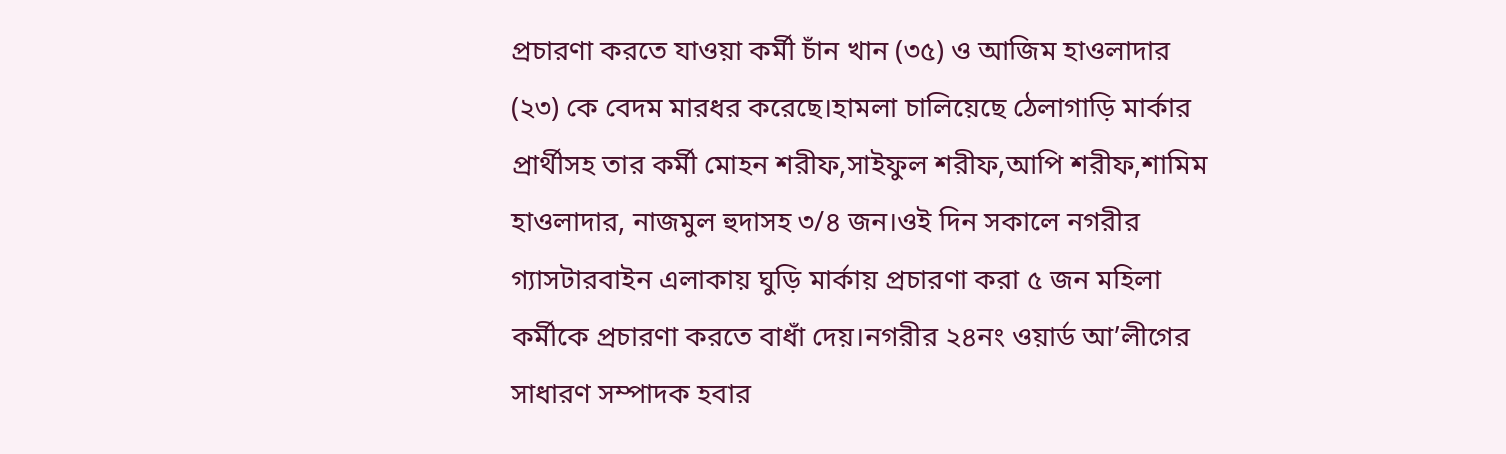প্রচারণা করতে যাওয়া কর্মী চাঁন খান (৩৫) ও আজিম হাওলাদার (২৩) কে বেদম মারধর করেছে।হামলা চালিয়েছে ঠেলাগাড়ি মার্কার প্রার্থীসহ তার কর্মী মোহন শরীফ,সাইফুল শরীফ,আপি শরীফ,শামিম হাওলাদার, নাজমুল হুদাসহ ৩/৪ জন।ওই দিন সকালে নগরীর গ্যাসটারবাইন এলাকায় ঘুড়ি মার্কায় প্রচারণা করা ৫ জন মহিলা কর্মীকে প্রচারণা করতে বাধাঁ দেয়।নগরীর ২৪নং ওয়ার্ড আ’লীগের সাধারণ সম্পাদক হবার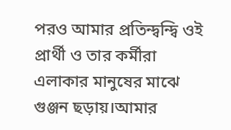পরও আমার প্রতিন্দ্বন্দ্বি ওই প্রার্থী ও তার কর্মীরা এলাকার মানুষের মাঝে গুঞ্জন ছড়ায়।আমার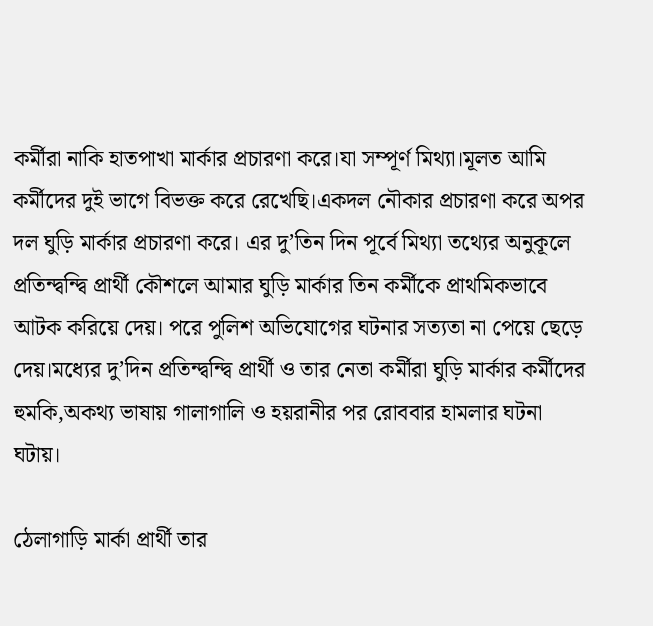কর্মীরা নাকি হাতপাখা মার্কার প্রচারণা করে।যা সম্পূর্ণ মিথ্যা।মূলত আমি কর্মীদের দুই ভাগে বিভক্ত করে রেখেছি।একদল নৌকার প্রচারণা করে অপর দল ঘুড়ি মার্কার প্রচারণা করে। এর দু’তিন দিন পূর্বে মিথ্যা তথ্যের অনুকূলে প্রতিন্দ্বন্দ্বি প্রার্থী কৌশলে আমার ঘুড়ি মার্কার তিন কর্মীকে প্রাথমিকভাবে আটক করিয়ে দেয়। পরে পুলিশ অভিযোগের ঘটনার সত্যতা না পেয়ে ছেড়ে দেয়।মধ্যের দু’দিন প্রতিন্দ্বন্দ্বি প্রার্থী ও তার নেতা কর্মীরা ঘুড়ি মার্কার কর্মীদের হুমকি,অকথ্য ভাষায় গালাগালি ও হয়রানীর পর রোববার হামলার ঘটনা ঘটায়।

ঠেলাগাড়ি মার্কা প্রার্থী তার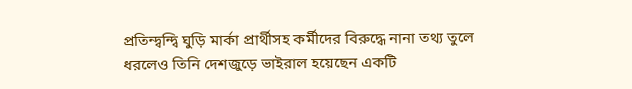প্রতিন্দ্বন্দ্বি ঘুড়ি মার্কা প্রার্থীসহ কর্মীদের বিরুদ্ধে নানা তথ্য তুলে ধরলেও তিনি দেশজুড়ে ভাইরাল হয়েছেন একটি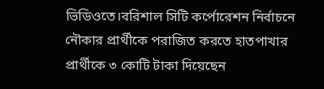ভিডিওতে।বরিশাল সিটি কর্পোরেশন নির্বাচনে নৌকার প্রার্থীকে পরাজিত করতে হাতপাখার প্রার্থীকে ৩ কোটি টাকা দিয়েছেন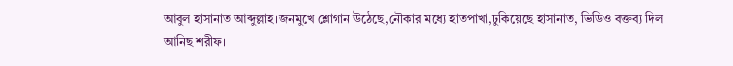আবুল হাসানাত আব্দুল্লাহ।জনমুখে শ্লোগান উঠেছে,নৌকার মধ্যে হাতপাখা,ঢুকিয়েছে হাসানাত, ভিডিও বক্তব্য দিল আনিছ শরীফ।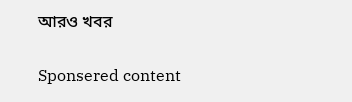আরও খবর

Sponsered content